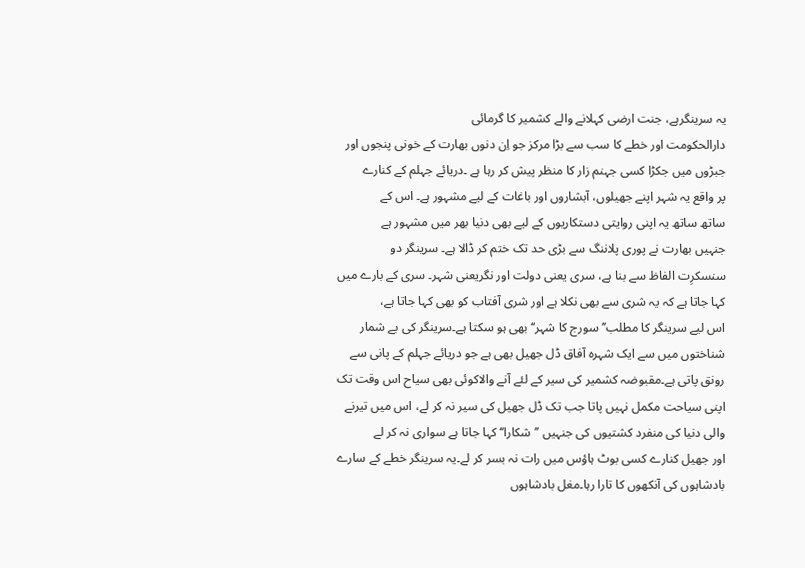یہ سرینگرہے، جنت ارضی کہلانے والے کشمیر کا گرمائی
دارالحکومت اور خطے کا سب سے بڑا مرکز جو اِن دنوں بھارت کے خونی پنجوں اور
جبڑوں میں جکڑا کسی جہنم زار کا منظر پیش کر رہا ہے ۔دریائے جہلم کے کنارے
پر واقع یہ شہر اپنے جھیلوں، آبشاروں اور باغات کے لیے مشہور ہے۔ اس کے
ساتھ ساتھ یہ اپنی روایتی دستکاریوں کے لیے بھی دنیا بھر میں مشہور ہے
جنہیں بھارت نے پوری پلاننگ سے بڑی حد تک ختم کر ڈالا ہے۔ سرینگر دو
سنسکرِت الفاظ سے بنا ہے، سری یعنی دولت اور نگریعنی شہر۔ سری کے بارے میں
کہا جاتا ہے کہ یہ شری سے بھی نکلا ہے اور شری آفتاب کو بھی کہا جاتا ہے،
اس لیے سرینگر کا مطلب’’ سورج کا شہر‘‘ بھی ہو سکتا ہے۔سرینگر کی بے شمار
شناختوں میں سے ایک شہرہ آفاق ڈل جھیل بھی ہے جو دریائے جہلم کے پانی سے
رونق پاتی ہے۔مقبوضہ کشمیر کی سیر کے لئے آنے والاکوئی بھی سیاح اس وقت تک
اپنی سیاحت مکمل نہیں پاتا جب تک ڈل جھیل کی سیر نہ کر لے، اس میں تیرنے
والی دنیا کی منفرد کشتیوں کی جنہیں ’’شکارا‘‘ کہا جاتا ہے سواری نہ کر لے
اور جھیل کنارے کسی بوٹ ہاؤس میں رات نہ بسر کر لے۔یہ سرینگر خطے کے سارے
بادشاہوں کی آنکھوں کا تارا رہا۔مغل بادشاہوں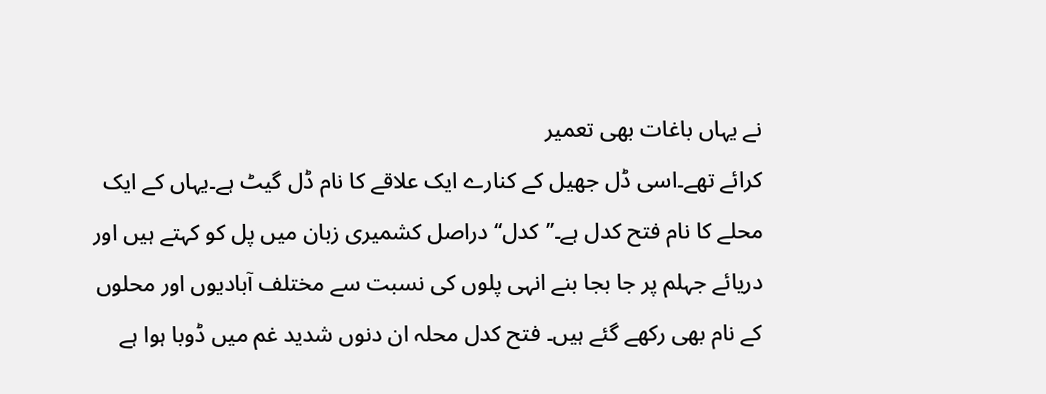نے یہاں باغات بھی تعمیر
کرائے تھے۔اسی ڈل جھیل کے کنارے ایک علاقے کا نام ڈل گیٹ ہے۔یہاں کے ایک
محلے کا نام فتح کدل ہے۔’’کدل‘‘ دراصل کشمیری زبان میں پل کو کہتے ہیں اور
دریائے جہلم پر جا بجا بنے انہی پلوں کی نسبت سے مختلف آبادیوں اور محلوں
کے نام بھی رکھے گئے ہیں۔ فتح کدل محلہ ان دنوں شدید غم میں ڈوبا ہوا ہے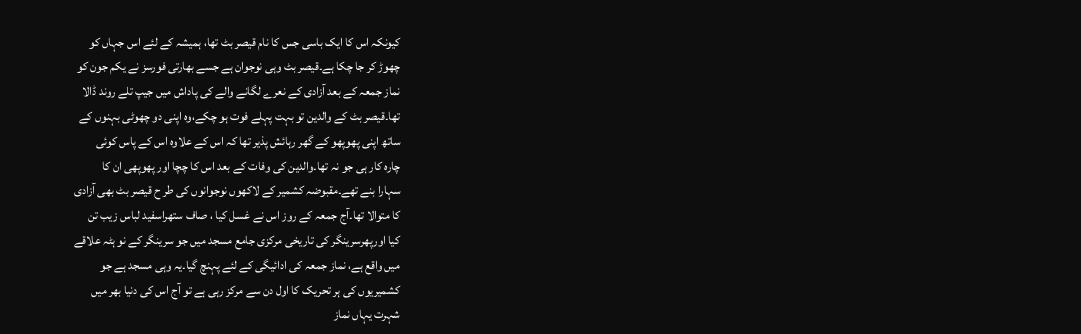کیونکہ اس کا ایک باسی جس کا نام قیصر بٹ تھا، ہمیشہ کے لئے اس جہاں کو
چھوڑ کر جا چکا ہے۔قیصر بٹ وہی نوجوان ہے جسے بھارتی فورسز نے یکم جون کو
نماز جمعہ کے بعد آزادی کے نعرے لگانے والے کی پاداش میں جیپ تلے روند ڈالا
تھا۔قیصر بٹ کے والدین تو بہت پہلے فوت ہو چکے،وہ اپنی دو چھوٹی بہنوں کے
ساتھ اپنی پھوپھو کے گھر رہائش پذیر تھا کہ اس کے علاوہ اس کے پاس کوئی
چارہ کار ہی جو نہ تھا۔والدین کی وفات کے بعد اس کا چچا اور پھوپھی ان کا
سہارا بنے تھے۔مقبوضہ کشمیر کے لاکھوں نوجوانوں کی طر ح قیصر بٹ بھی آزادی
کا متوالا تھا۔آج جمعہ کے روز اس نے غسل کیا ، صاف ستھراسفید لباس زیب تن
کیا اورپھرسرینگر کی تاریخی مرکزی جامع مسجد میں جو سرینگر کے نو ہٹہ علاقے
میں واقع ہے، نماز جمعہ کی ادائیگی کے لئے پہنچ گیا۔یہ وہی مسجد ہے جو
کشمیریوں کی ہر تحریک کا اول دن سے مرکز رہی ہے تو آج اس کی دنیا بھر میں
شہرت یہاں نماز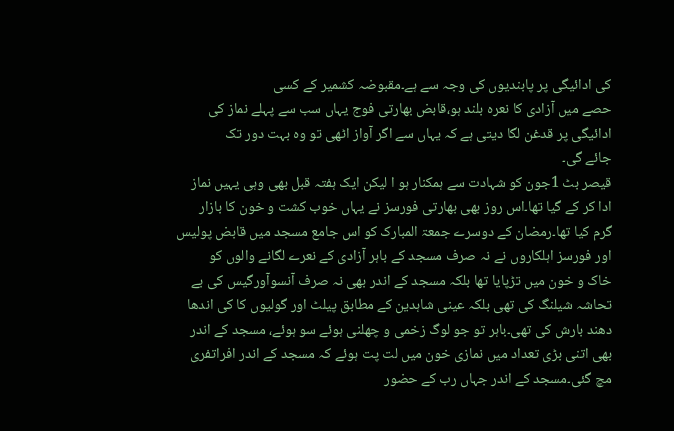کی ادائیگی پر پابندیوں کی وجہ سے ہے۔مقبوضہ کشمیر کے کسی
حصے میں آزادی کا نعرہ بلند ہو،قابض بھارتی فوج یہاں سب سے پہلے نماز کی
ادائیگی پر قدغن لگا دیتی ہے کہ یہاں سے اگر آواز اٹھی تو وہ بہت دور تک
جائے گی۔
قیصر بٹ 1جون کو شہادت سے ہمکنار ہو ا لیکن ایک ہفتہ قبل بھی وہی یہیں نماز
ادا کر کے گیا تھا۔اس روز بھی بھارتی فورسز نے یہاں خوب کشت و خون کا بازار
گرم کیا تھا۔رمضان کے دوسرے جمعۃ المبارک کو اس جامع مسجد میں قابض پولیس
اور فورسز اہلکاروں نے نہ صرف مسجد کے باہر آزادی کے نعرے لگانے والوں کو
خاک و خون میں تڑپایا تھا بلکہ مسجد کے اندر بھی نہ صرف آنسوآورگیس کی بے
تحاشہ شیلنگ کی تھی بلکہ عینی شاہدین کے مطابق پیلٹ اور گولیوں کا کی اندھا
دھند بارش کی تھی۔باہر تو جو لوگ زخمی و چھلنی ہوئے سو ہوئے، مسجد کے اندر
بھی اتنی بڑی تعداد میں نمازی خون میں لت پت ہوئے کہ مسجد کے اندر افراتفری
مچ گئی۔مسجد کے اندر جہاں رب کے حضور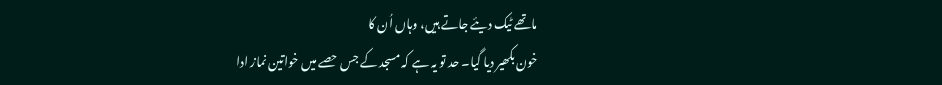ماتھے ٹیک دیئے جاتے ہیں، وہاں اُن کا
خون بکھیر دیا گیا۔ حد تو یہ ہے کہ مسجد کے جس حصے میں خواتین نماز ادا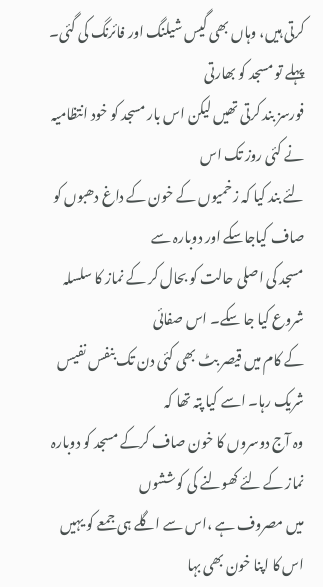کرتی ہیں، وہاں بھی گیس شیلنگ اور فائرنگ کی گئی۔ پہلے تو مسجد کو بھارتی
فورسز بند کرتی تھیں لیکن اس بار مسجد کو خود انتظامیہ نے کئی روز تک اس
لئے بند کیا کہ زخمیوں کے خون کے داغ دھبوں کو صاف کیاجاسکے اور دوبارہ سے
مسجد کی اصلی حالت کو بحال کر کے نماز کا سلسلہ شروع کیا جا سکے۔ اس صفائی
کے کام میں قیصر بٹ بھی کئی دن تک بنفس نفیس شریک رہا۔ اسے کیا پتہ تھا کہ
وہ آج دوسروں کا خون صاف کرکے مسجد کو دوبارہ نماز کے لئے کھولنے کی کوششوں
میں مصروف ہے ،اس سے اگلے ہی جمعے کو یہیں اس کا اپنا خون بھی بہا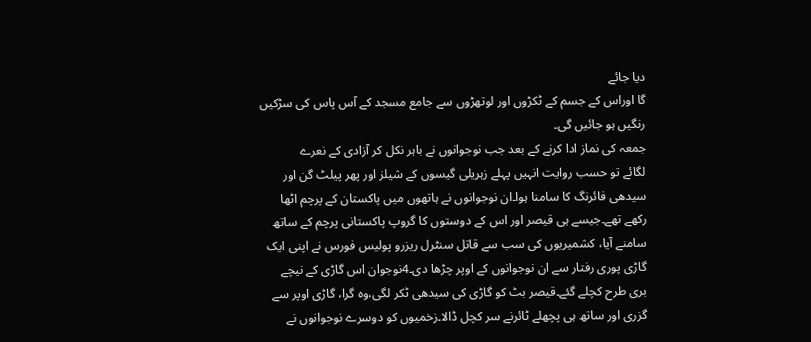دیا جائے
گا اوراس کے جسم کے ٹکڑوں اور لوتھڑوں سے جامع مسجد کے آس پاس کی سڑکیں
رنگیں ہو جائیں گی۔
جمعہ کی نماز ادا کرنے کے بعد جب نوجوانوں نے باہر نکل کر آزادی کے نعرے
لگائے تو حسب روایت انہیں پہلے زہریلی گیسوں کے شیلز اور پھر پیلٹ گن اور
سیدھی فائرنگ کا سامنا ہوا۔ان نوجوانوں نے ہاتھوں میں پاکستان کے پرچم اٹھا
رکھے تھے۔جیسے ہی قیصر اور اس کے دوستوں کا گروپ پاکستانی پرچم کے ساتھ
سامنے آیا، کشمیریوں کی سب سے قاتل سنٹرل ریزرو پولیس فورس نے اپنی ایک
گاڑی پوری رفتار سے ان نوجوانوں کے اوپر چڑھا دی۔4نوجوان اس گاڑی کے نیچے
بری طرح کچلے گئے۔قیصر بٹ کو گاڑی کی سیدھی ٹکر لگی،وہ گرا، گاڑی اوپر سے
گزری اور ساتھ ہی پچھلے ٹائرنے سر کچل ڈالا۔زخمیوں کو دوسرے نوجوانوں نے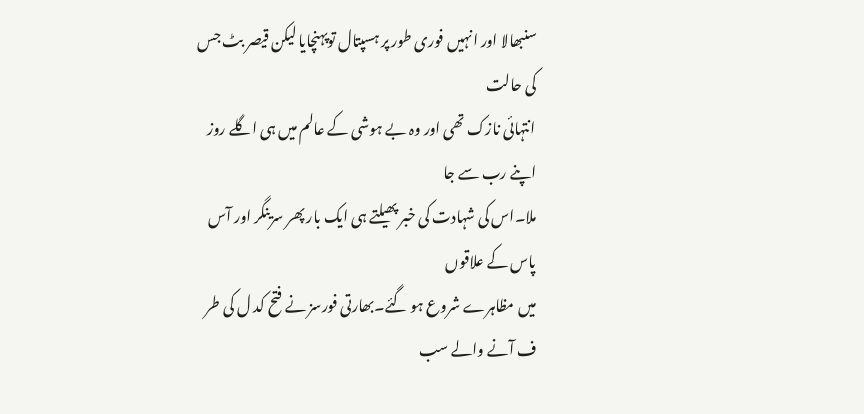سنبھالا اور انہیں فوری طور پر ہسپتال توپہنچایا لیکن قیصر بٹ جس کی حالت
انتہائی نازک تھی اور وہ بے ہوشی کے عالم میں ہی اگلے روز اپنے رب سے جا
ملا۔اس کی شہادت کی خبر پھیلتے ہی ایک بار پھر سرینگر اور آس پاس کے علاقوں
میں مظاہرے شروع ہو گئے۔بھارتی فورسز نے فتح کد ل کی طر ف آنے والے سب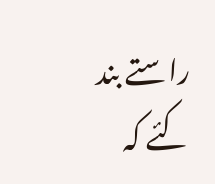راستے بند کئے کہ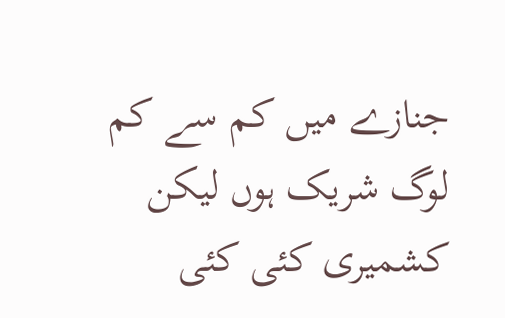جنازے میں کم سے کم لوگ شریک ہوں لیکن کشمیری کئی کئی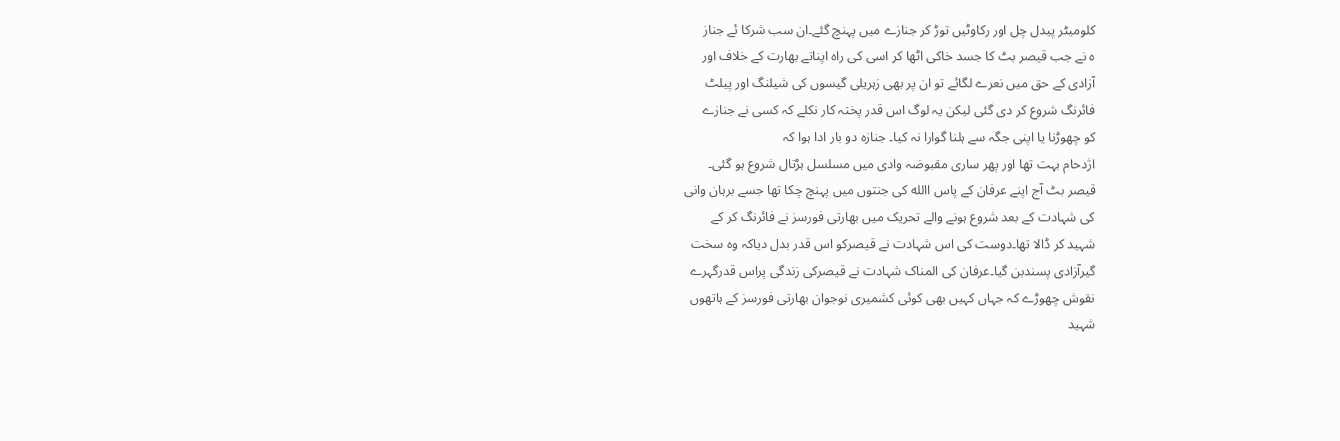کلومیٹر پیدل چل اور رکاوٹیں توڑ کر جنازے میں پہنچ گئے۔ان سب شرکا ئے جناز
ہ نے جب قیصر بٹ کا جسد خاکی اٹھا کر اسی کی راہ اپناتے بھارت کے خلاف اور
آزادی کے حق میں نعرے لگائے تو ان پر بھی زہریلی گیسوں کی شیلنگ اور پیلٹ
فائرنگ شروع کر دی گئی لیکن یہ لوگ اس قدر پختہ کار نکلے کہ کسی نے جنازے
کو چھوڑنا یا اپنی جگہ سے ہلنا گوارا نہ کیا۔ جنازہ دو بار ادا ہوا کہ
اژدحام بہت تھا اور پھر ساری مقبوضہ وادی میں مسلسل ہڑتال شروع ہو گئی۔
قیصر بٹ آج اپنے عرفان کے پاس االله کی جنتوں میں پہنچ چکا تھا جسے برہان وانی
کی شہادت کے بعد شروع ہونے والے تحریک میں بھارتی فورسز نے فائرنگ کر کے
شہید کر ڈالا تھا۔دوست کی اس شہادت نے قیصرکو اس قدر بدل دیاکہ وہ سخت
گیرآزادی پسندبن گیا۔عرفان کی المناک شہادت نے قیصرکی زندگی پراس قدرگہرے
نقوش چھوڑے کہ جہاں کہیں بھی کوئی کشمیری نوجوان بھارتی فورسز کے ہاتھوں
شہید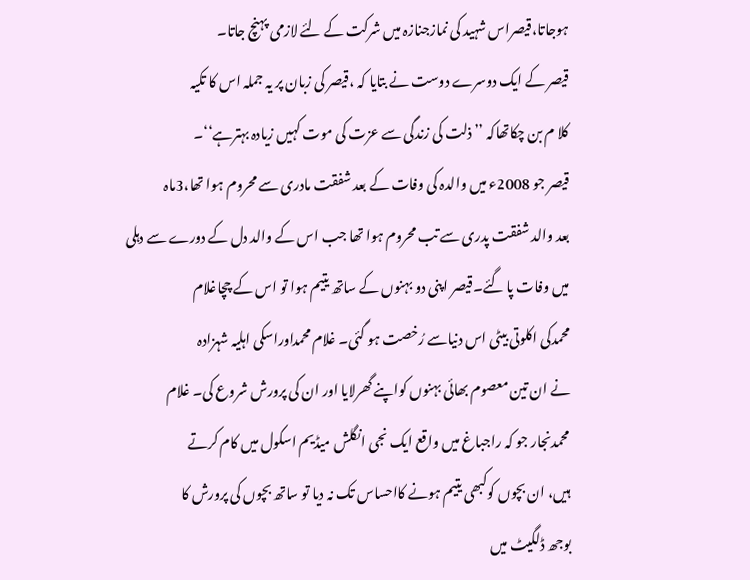ہوجاتا،قیصراس شہید کی نمازجنازہ میں شرکت کے لئے لازمی پہنچ جاتا۔
قیصر کے ایک دوسرے دوست نے بتایا کہ ،قیصر کی زبان پر یہ جملہ اس کا تکیہ
کلا م بن چکاتھاکہ ’’ذلت کی زندگی سے عزت کی موت کہیں زیادہ بہترہے‘‘۔
قیصر جو 2008ء میں والدہ کی وفات کے بعد شفقت مادری سے محروم ہوا تھا،3ماہ
بعد والد شفقت پدری سے تب محروم ہوا تھا جب اس کے والد دل کے دورے سے دہلی
میں وفات پا گئے۔قیصر اپنی دو بہنوں کے ساتھ یتیم ہوا تو اس کے چچاغلام
محمدکی اکلوتی بیٹی اس دنیاسے رُخصت ہو گئی۔ غلام محمداوراسکی اہلیہ شہزادہ
نے ان تین معصوم بھائی بہنوں کواپنے گھرلایا اور ان کی پرورش شروع کی۔ غلام
محمدنجار جو کہ راجباغ میں واقع ایک نجی انگلش میڈیم اسکول میں کام کرتے
ہیں، ان بچوں کوکبھی یتیم ہونے کااحساس تک نہ دیا تو ساتھ بچوں کی پرورش کا
بوجھ ڈلگیٹ میں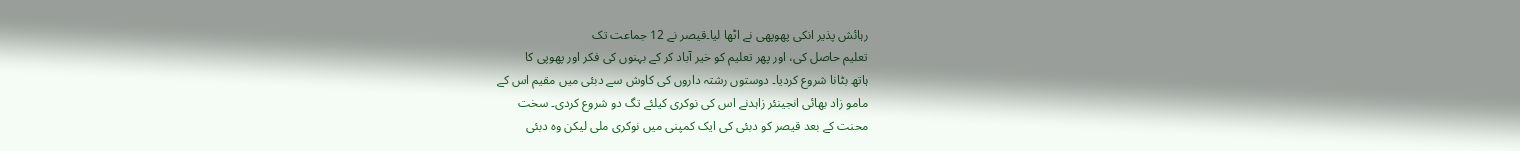رہائش پذیر انکی پھوپھی نے اٹھا لیا۔قیصر نے 12 جماعت تک
تعلیم حاصل کی، اور پھر تعلیم کو خیر آباد کر کے بہنوں کی فکر اور پھوپی کا
ہاتھ بٹانا شروع کردیا۔ دوستوں رشتہ داروں کی کاوش سے دبئی میں مقیم اس کے
مامو زاد بھائی انجینئر زاہدنے اس کی نوکری کیلئے تگ دو شروع کردی۔ سخت
محنت کے بعد قیصر کو دبئی کی ایک کمپنی میں نوکری ملی لیکن وہ دبئی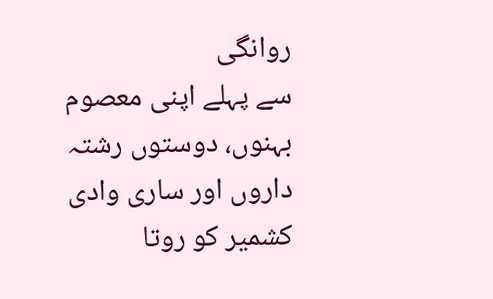روانگی
سے پہلے اپنی معصوم بہنوں، دوستوں رشتہ داروں اور ساری وادی کشمیر کو روتا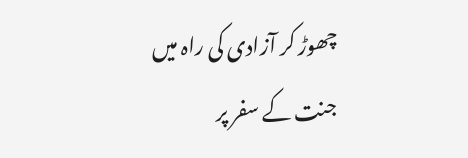چھوڑ کر آزادی کی راہ میں جنت کے سفر پر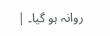روانہ ہو گیا۔ |